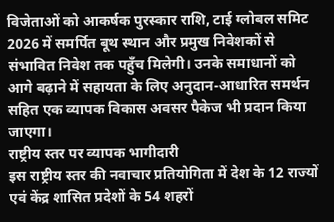विजेताओं को आकर्षक पुरस्कार राशि, टाई ग्लोबल समिट 2026 में समर्पित बूथ स्थान और प्रमुख निवेशकों से संभावित निवेश तक पहुँच मिलेगी। उनके समाधानों को आगे बढ़ाने में सहायता के लिए अनुदान-आधारित समर्थन सहित एक व्यापक विकास अवसर पैकेज भी प्रदान किया जाएगा।
राष्ट्रीय स्तर पर व्यापक भागीदारी
इस राष्ट्रीय स्तर की नवाचार प्रतियोगिता में देश के 12 राज्यों एवं केंद्र शासित प्रदेशों के 54 शहरों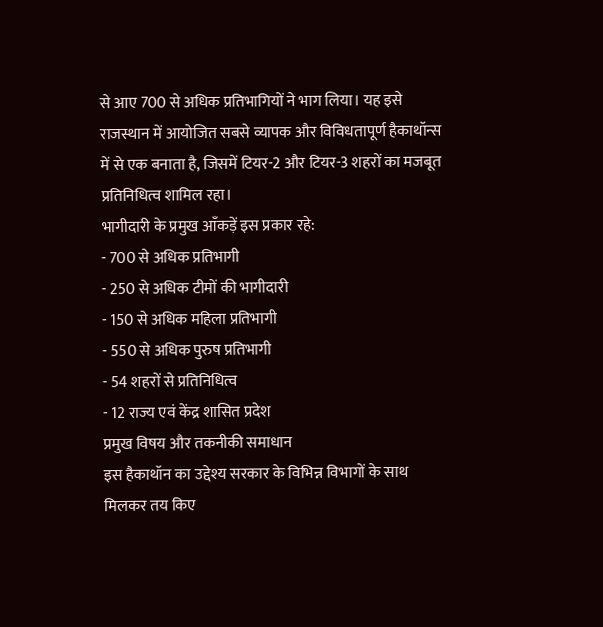से आए 700 से अधिक प्रतिभागियों ने भाग लिया। यह इसे राजस्थान में आयोजित सबसे व्यापक और विविधतापूर्ण हैकाथॉन्स में से एक बनाता है, जिसमें टियर-2 और टियर-3 शहरों का मजबूत प्रतिनिधित्व शामिल रहा।
भागीदारी के प्रमुख आँकड़ें इस प्रकार रहे:
- 700 से अधिक प्रतिभागी
- 250 से अधिक टीमों की भागीदारी
- 150 से अधिक महिला प्रतिभागी
- 550 से अधिक पुरुष प्रतिभागी
- 54 शहरों से प्रतिनिधित्व
- 12 राज्य एवं केंद्र शासित प्रदेश
प्रमुख विषय और तकनीकी समाधान
इस हैकाथॉन का उद्देश्य सरकार के विभिन्न विभागों के साथ मिलकर तय किए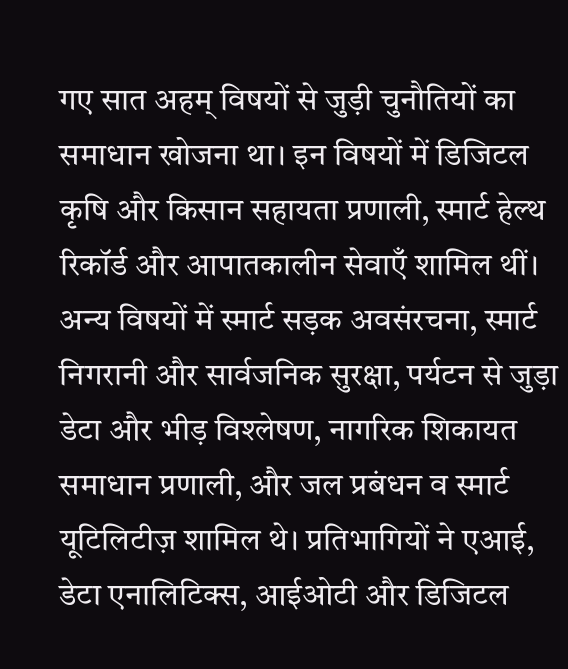गए सात अहम् विषयों से जुड़ी चुनौतियों का समाधान खोजना था। इन विषयों में डिजिटल कृषि और किसान सहायता प्रणाली, स्मार्ट हेल्थ रिकॉर्ड और आपातकालीन सेवाएँ शामिल थीं।
अन्य विषयों में स्मार्ट सड़क अवसंरचना, स्मार्ट निगरानी और सार्वजनिक सुरक्षा, पर्यटन से जुड़ा डेटा और भीड़ विश्लेषण, नागरिक शिकायत समाधान प्रणाली, और जल प्रबंधन व स्मार्ट यूटिलिटीज़ शामिल थे। प्रतिभागियों ने एआई, डेटा एनालिटिक्स, आईओटी और डिजिटल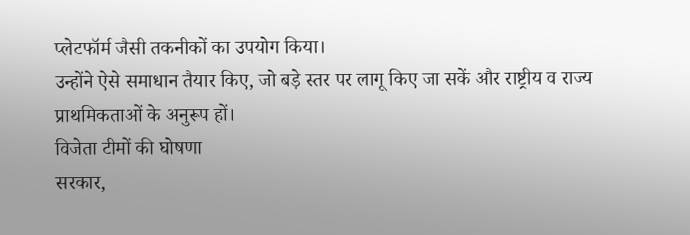प्लेटफॉर्म जैसी तकनीकों का उपयोग किया।
उन्होंने ऐसे समाधान तैयार किए, जो बड़े स्तर पर लागू किए जा सकें और राष्ट्रीय व राज्य प्राथमिकताओं के अनुरूप हों।
विजेता टीमों की घोषणा
सरकार,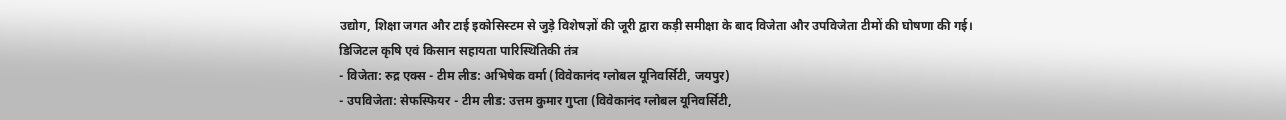उद्योग, शिक्षा जगत और टाई इकोसिस्टम से जुड़े विशेषज्ञों की जूरी द्वारा कड़ी समीक्षा के बाद विजेता और उपविजेता टीमों की घोषणा की गई।
डिजिटल कृषि एवं किसान सहायता पारिस्थितिकी तंत्र
- विजेता: रुद्र एक्स - टीम लीड: अभिषेक वर्मा (विवेकानंद ग्लोबल यूनिवर्सिटी, जयपुर)
- उपविजेता: सेफस्फियर - टीम लीड: उत्तम कुमार गुप्ता (विवेकानंद ग्लोबल यूनिवर्सिटी,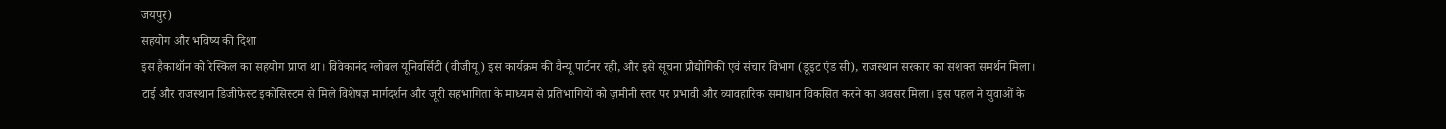जयपुर)
सहयोग और भविष्य की दिशा
इस हैकाथॉन को रेस्किल का सहयोग प्राप्त था। विवेकानंद ग्लोबल यूनिवर्सिटी (वीजीयू) इस कार्यक्रम की वैन्यू पार्टनर रही, और इसे सूचना प्रौद्योगिकी एवं संचार विभाग (डूइट एंड सी), राजस्थान सरकार का सशक्त समर्थन मिला।
टाई और राजस्थान डिजीफेस्ट इकोसिस्टम से मिले विशेषज्ञ मार्गदर्शन और जूरी सहभागिता के माध्यम से प्रतिभागियों को ज़मीनी स्तर पर प्रभावी और व्यावहारिक समाधान विकसित करने का अवसर मिला। इस पहल ने युवाओं के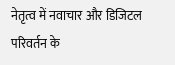नेतृत्व में नवाचार और डिजिटल परिवर्तन के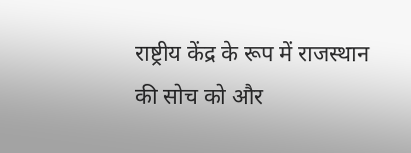राष्ट्रीय केंद्र के रूप में राजस्थान की सोच को और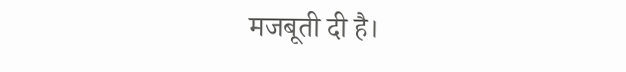मजबूती दी है।